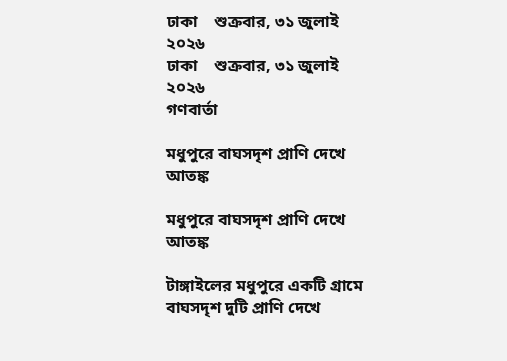ঢাকা    শুক্রবার, ৩১ জুলাই ২০২৬
ঢাকা    শুক্রবার, ৩১ জুলাই ২০২৬
গণবার্তা

মধুপুরে বাঘসদৃশ প্রাণি দেখে আতঙ্ক

মধুপুরে বাঘসদৃশ প্রাণি দেখে আতঙ্ক

টাঙ্গাইলের মধুপুরে একটি গ্রামে বাঘসদৃশ দুটি প্রাণি দেখে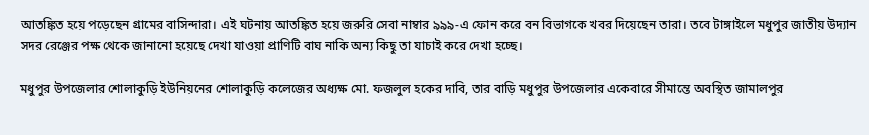আতঙ্কিত হয়ে পড়েছেন গ্রামের বাসিন্দারা। এই ঘটনায় আতঙ্কিত হয়ে জরুরি সেবা নাম্বার ৯৯৯-এ ফোন করে বন বিভাগকে খবর দিয়েছেন তারা। তবে টাঙ্গাইলে মধুপুর জাতীয় উদ্যান সদর রেঞ্জের পক্ষ থেকে জানানো হয়েছে দেখা যাওয়া প্রাণিটি বাঘ নাকি অন্য কিছু তা যাচাই করে দেখা হচ্ছে।

মধুপুর উপজেলার শোলাকুড়ি ইউনিয়নের শোলাকুড়ি কলেজের অধ্যক্ষ মো. ফজলুল হকের দাবি, তার বাড়ি মধুপুর উপজেলার একেবারে সীমান্তে অবস্থিত জামালপুর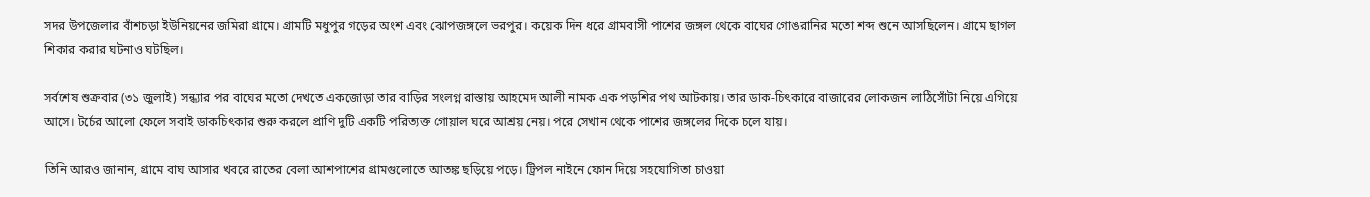সদর উপজেলার বাঁশচড়া ইউনিয়নের জমিরা গ্রামে। গ্রামটি মধুপুর গড়ের অংশ এবং ঝোপজঙ্গলে ভরপুর। কয়েক দিন ধরে গ্রামবাসী পাশের জঙ্গল থেকে বাঘের গোঙরানির মতো শব্দ শুনে আসছিলেন। গ্রামে ছাগল শিকার করার ঘটনাও ঘটছিল।

সর্বশেষ শুক্রবার (৩১ জুলাই) সন্ধ্যার পর বাঘের মতো দেখতে একজোড়া তার বাড়ির সংলগ্ন রাস্তায় আহমেদ আলী নামক এক পড়শির পথ আটকায়। তার ডাক-চিৎকারে বাজারের লোকজন লাঠিসোঁটা নিয়ে এগিয়ে আসে। টর্চের আলো ফেলে সবাই ডাকচিৎকার শুরু করলে প্রাণি দুটি একটি পরিত্যক্ত গোয়াল ঘরে আশ্রয় নেয়। পরে সেখান থেকে পাশের জঙ্গলের দিকে চলে যায়।

তিনি আরও জানান, গ্রামে বাঘ আসার খবরে রাতের বেলা আশপাশের গ্রামগুলোতে আতঙ্ক ছড়িয়ে পড়ে। ট্রিপল নাইনে ফোন দিয়ে সহযোগিতা চাওয়া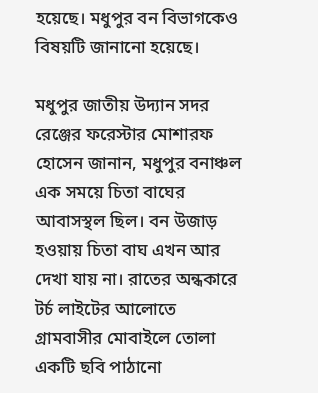হয়েছে। মধুপুর বন বিভাগকেও বিষয়টি জানানো হয়েছে।

মধুপুর জাতীয় উদ্যান সদর রেঞ্জের ফরেস্টার মোশারফ হোসেন জানান, মধুপুর বনাঞ্চল এক সময়ে চিতা বাঘের আবাসস্থল ছিল। বন উজাড় হওয়ায় চিতা বাঘ এখন আর দেখা যায় না। রাতের অন্ধকারে টর্চ লাইটের আলোতে গ্রামবাসীর মোবাইলে তোলা একটি ছবি পাঠানো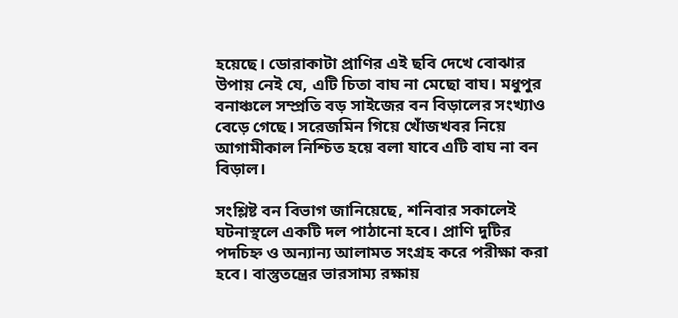হয়েছে। ডোরাকাটা প্রাণির এই ছবি দেখে বোঝার উপায় নেই যে, এটি চিতা বাঘ না মেছো বাঘ। মধুপুর বনাঞ্চলে সম্প্রতি বড় সাইজের বন বিড়ালের সংখ্যাও বেড়ে গেছে। সরেজমিন গিয়ে খোঁজখবর নিয়ে আগামীকাল নিশ্চিত হয়ে বলা যাবে এটি বাঘ না বন বিড়াল।

সংশ্লিষ্ট বন বিভাগ জানিয়েছে, শনিবার সকালেই ঘটনাস্থলে একটি দল পাঠানো হবে। প্রাণি দুটির পদচিহ্ন ও অন্যান্য আলামত সংগ্রহ করে পরীক্ষা করা হবে। বাস্তুতন্ত্রের ভারসাম্য রক্ষায়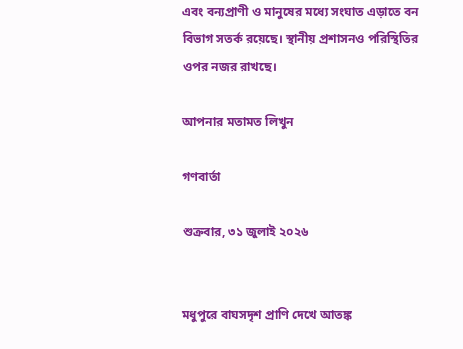এবং বন্যপ্রাণী ও মানুষের মধ্যে সংঘাত এড়াতে বন বিভাগ সতর্ক রয়েছে। স্থানীয় প্রশাসনও পরিস্থিতির ওপর নজর রাখছে।

আপনার মতামত লিখুন

গণবার্তা

শুক্রবার, ৩১ জুলাই ২০২৬


মধুপুরে বাঘসদৃশ প্রাণি দেখে আতঙ্ক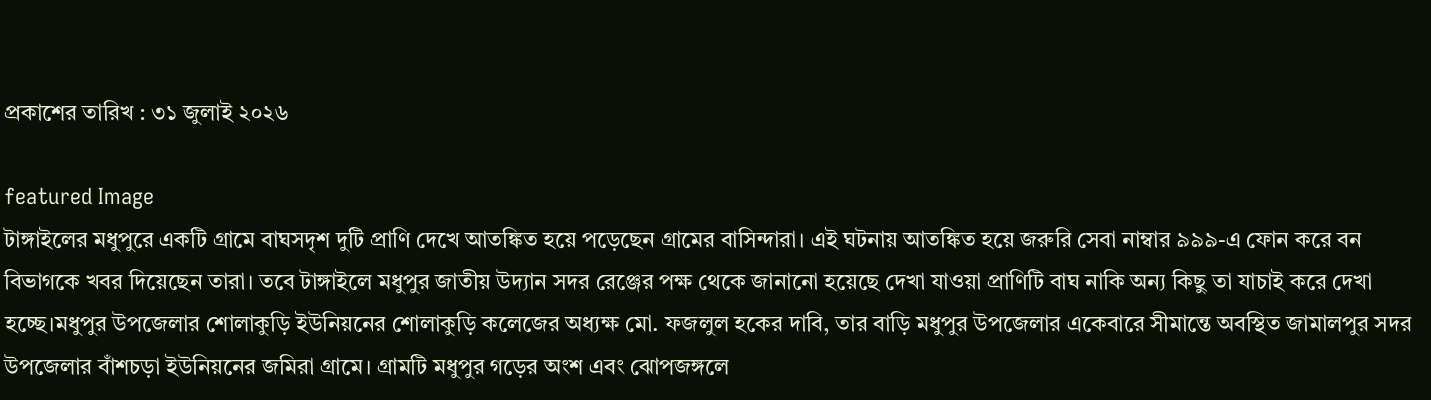প্রকাশের তারিখ : ৩১ জুলাই ২০২৬

featured Image
টাঙ্গাইলের মধুপুরে একটি গ্রামে বাঘসদৃশ দুটি প্রাণি দেখে আতঙ্কিত হয়ে পড়েছেন গ্রামের বাসিন্দারা। এই ঘটনায় আতঙ্কিত হয়ে জরুরি সেবা নাম্বার ৯৯৯-এ ফোন করে বন বিভাগকে খবর দিয়েছেন তারা। তবে টাঙ্গাইলে মধুপুর জাতীয় উদ্যান সদর রেঞ্জের পক্ষ থেকে জানানো হয়েছে দেখা যাওয়া প্রাণিটি বাঘ নাকি অন্য কিছু তা যাচাই করে দেখা হচ্ছে।মধুপুর উপজেলার শোলাকুড়ি ইউনিয়নের শোলাকুড়ি কলেজের অধ্যক্ষ মো. ফজলুল হকের দাবি, তার বাড়ি মধুপুর উপজেলার একেবারে সীমান্তে অবস্থিত জামালপুর সদর উপজেলার বাঁশচড়া ইউনিয়নের জমিরা গ্রামে। গ্রামটি মধুপুর গড়ের অংশ এবং ঝোপজঙ্গলে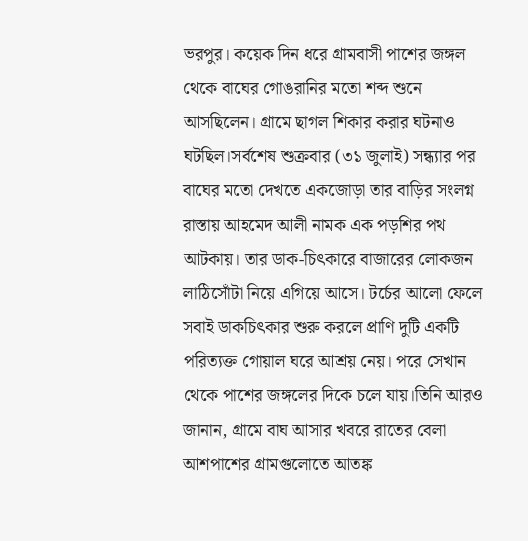ভরপুর। কয়েক দিন ধরে গ্রামবাসী পাশের জঙ্গল থেকে বাঘের গোঙরানির মতো শব্দ শুনে আসছিলেন। গ্রামে ছাগল শিকার করার ঘটনাও ঘটছিল।সর্বশেষ শুক্রবার (৩১ জুলাই) সন্ধ্যার পর বাঘের মতো দেখতে একজোড়া তার বাড়ির সংলগ্ন রাস্তায় আহমেদ আলী নামক এক পড়শির পথ আটকায়। তার ডাক-চিৎকারে বাজারের লোকজন লাঠিসোঁটা নিয়ে এগিয়ে আসে। টর্চের আলো ফেলে সবাই ডাকচিৎকার শুরু করলে প্রাণি দুটি একটি পরিত্যক্ত গোয়াল ঘরে আশ্রয় নেয়। পরে সেখান থেকে পাশের জঙ্গলের দিকে চলে যায়।তিনি আরও জানান, গ্রামে বাঘ আসার খবরে রাতের বেলা আশপাশের গ্রামগুলোতে আতঙ্ক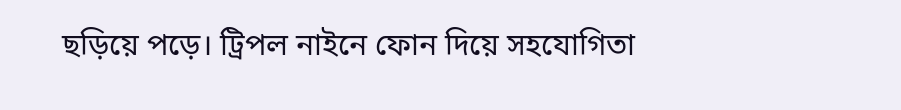ছড়িয়ে পড়ে। ট্রিপল নাইনে ফোন দিয়ে সহযোগিতা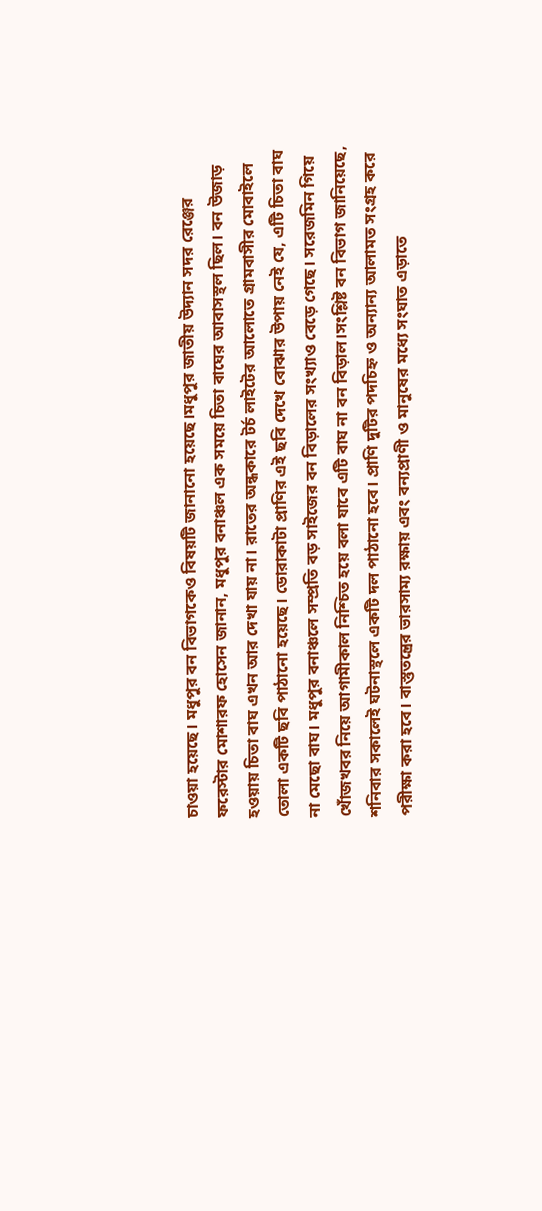চাওয়া হয়েছে। মধুপুর বন বিভাগকেও বিষয়টি জানানো হয়েছে।মধুপুর জাতীয় উদ্যান সদর রেঞ্জের ফরেস্টার মোশারফ হোসেন জানান, মধুপুর বনাঞ্চল এক সময়ে চিতা বাঘের আবাসস্থল ছিল। বন উজাড় হওয়ায় চিতা বাঘ এখন আর দেখা যায় না। রাতের অন্ধকারে টর্চ লাইটের আলোতে গ্রামবাসীর মোবাইলে তোলা একটি ছবি পাঠানো হয়েছে। ডোরাকাটা প্রাণির এই ছবি দেখে বোঝার উপায় নেই যে, এটি চিতা বাঘ না মেছো বাঘ। মধুপুর বনাঞ্চলে সম্প্রতি বড় সাইজের বন বিড়ালের সংখ্যাও বেড়ে গেছে। সরেজমিন গিয়ে খোঁজখবর নিয়ে আগামীকাল নিশ্চিত হয়ে বলা যাবে এটি বাঘ না বন বিড়াল।সংশ্লিষ্ট বন বিভাগ জানিয়েছে, শনিবার সকালেই ঘটনাস্থলে একটি দল পাঠানো হবে। প্রাণি দুটির পদচিহ্ন ও অন্যান্য আলামত সংগ্রহ করে পরীক্ষা করা হবে। বাস্তুতন্ত্রের ভারসাম্য রক্ষায় এবং বন্যপ্রাণী ও মানুষের মধ্যে সংঘাত এড়াতে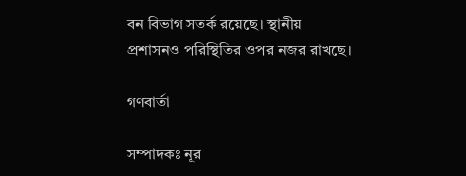বন বিভাগ সতর্ক রয়েছে। স্থানীয় প্রশাসনও পরিস্থিতির ওপর নজর রাখছে।

গণবার্তা

সম্পাদকঃ নূর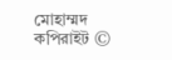মোহাম্মদ
কপিরাইট ©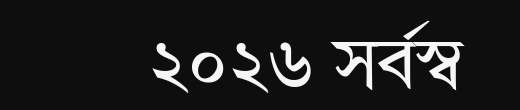২০২৬ সর্বস্ব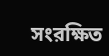সংরক্ষিত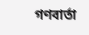গণবার্তা